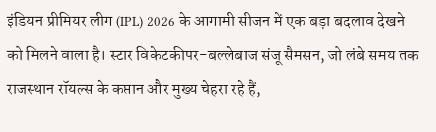इंडियन प्रीमियर लीग (IPL) 2026 के आगामी सीजन में एक बड़ा बदलाव देखने को मिलने वाला है। स्टार विकेटकीपर-बल्लेबाज संजू सैमसन, जो लंबे समय तक राजस्थान रॉयल्स के कप्तान और मुख्य चेहरा रहे हैं,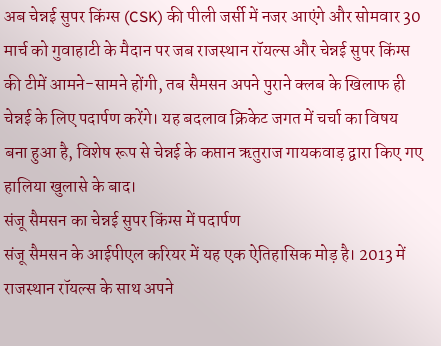अब चेन्नई सुपर किंग्स (CSK) की पीली जर्सी में नजर आएंगे और सोमवार 30 मार्च को गुवाहाटी के मैदान पर जब राजस्थान रॉयल्स और चेन्नई सुपर किंग्स की टीमें आमने-सामने होंगी, तब सैमसन अपने पुराने क्लब के खिलाफ ही चेन्नई के लिए पदार्पण करेंगे। यह बदलाव क्रिकेट जगत में चर्चा का विषय बना हुआ है, विशेष रूप से चेन्नई के कप्तान ऋतुराज गायकवाड़ द्वारा किए गए हालिया खुलासे के बाद।
संजू सैमसन का चेन्नई सुपर किंग्स में पदार्पण
संजू सैमसन के आईपीएल करियर में यह एक ऐतिहासिक मोड़ है। 2013 में राजस्थान रॉयल्स के साथ अपने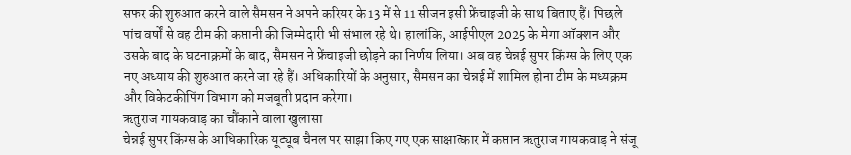सफर की शुरुआत करने वाले सैमसन ने अपने करियर के 13 में से 11 सीजन इसी फ्रेंचाइजी के साथ बिताए हैं। पिछले पांच वर्षों से वह टीम की कप्तानी की जिम्मेदारी भी संभाल रहे थे। हालांकि, आईपीएल 2025 के मेगा ऑक्शन और उसके बाद के घटनाक्रमों के बाद, सैमसन ने फ्रेंचाइजी छोड़ने का निर्णय लिया। अब वह चेन्नई सुपर किंग्स के लिए एक नए अध्याय की शुरुआत करने जा रहे हैं। अधिकारियों के अनुसार, सैमसन का चेन्नई में शामिल होना टीम के मध्यक्रम और विकेटकीपिंग विभाग को मजबूती प्रदान करेगा।
ऋतुराज गायकवाड़ का चौंकाने वाला खुलासा
चेन्नई सुपर किंग्स के आधिकारिक यूट्यूब चैनल पर साझा किए गए एक साक्षात्कार में कप्तान ऋतुराज गायकवाड़ ने संजू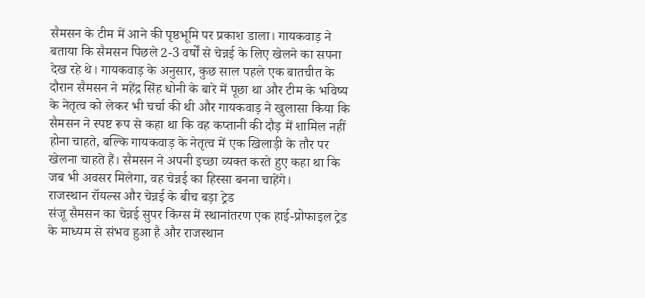सैमसन के टीम में आने की पृष्ठभूमि पर प्रकाश डाला। गायकवाड़ ने बताया कि सैमसन पिछले 2-3 वर्षों से चेन्नई के लिए खेलने का सपना देख रहे थे। गायकवाड़ के अनुसार, कुछ साल पहले एक बातचीत के दौरान सैमसन ने महेंद्र सिंह धोनी के बारे में पूछा था और टीम के भविष्य के नेतृत्व को लेकर भी चर्चा की थी और गायकवाड़ ने खुलासा किया कि सैमसन ने स्पष्ट रूप से कहा था कि वह कप्तानी की दौड़ में शामिल नहीं होना चाहते, बल्कि गायकवाड़ के नेतृत्व में एक खिलाड़ी के तौर पर खेलना चाहते हैं। सैमसन ने अपनी इच्छा व्यक्त करते हुए कहा था कि जब भी अवसर मिलेगा, वह चेन्नई का हिस्सा बनना चाहेंगे।
राजस्थान रॉयल्स और चेन्नई के बीच बड़ा ट्रेड
संजू सैमसन का चेन्नई सुपर किंग्स में स्थानांतरण एक हाई-प्रोफाइल ट्रेड के माध्यम से संभव हुआ है और राजस्थान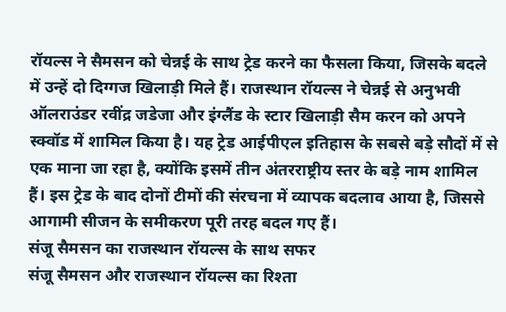रॉयल्स ने सैमसन को चेन्नई के साथ ट्रेड करने का फैसला किया, जिसके बदले में उन्हें दो दिग्गज खिलाड़ी मिले हैं। राजस्थान रॉयल्स ने चेन्नई से अनुभवी ऑलराउंडर रवींद्र जडेजा और इंग्लैंड के स्टार खिलाड़ी सैम करन को अपने स्क्वॉड में शामिल किया है। यह ट्रेड आईपीएल इतिहास के सबसे बड़े सौदों में से एक माना जा रहा है, क्योंकि इसमें तीन अंतरराष्ट्रीय स्तर के बड़े नाम शामिल हैं। इस ट्रेड के बाद दोनों टीमों की संरचना में व्यापक बदलाव आया है, जिससे आगामी सीजन के समीकरण पूरी तरह बदल गए हैं।
संजू सैमसन का राजस्थान रॉयल्स के साथ सफर
संजू सैमसन और राजस्थान रॉयल्स का रिश्ता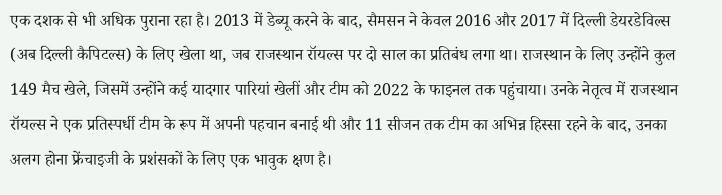एक दशक से भी अधिक पुराना रहा है। 2013 में डेब्यू करने के बाद, सैमसन ने केवल 2016 और 2017 में दिल्ली डेयरडेविल्स (अब दिल्ली कैपिटल्स) के लिए खेला था, जब राजस्थान रॉयल्स पर दो साल का प्रतिबंध लगा था। राजस्थान के लिए उन्होंने कुल 149 मैच खेले, जिसमें उन्होंने कई यादगार पारियां खेलीं और टीम को 2022 के फाइनल तक पहुंचाया। उनके नेतृत्व में राजस्थान रॉयल्स ने एक प्रतिस्पर्धी टीम के रूप में अपनी पहचान बनाई थी और 11 सीजन तक टीम का अभिन्न हिस्सा रहने के बाद, उनका अलग होना फ्रेंचाइजी के प्रशंसकों के लिए एक भावुक क्षण है।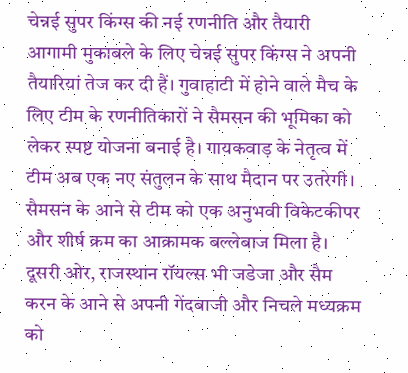चेन्नई सुपर किंग्स की नई रणनीति और तैयारी
आगामी मुकाबले के लिए चेन्नई सुपर किंग्स ने अपनी तैयारियां तेज कर दी हैं। गुवाहाटी में होने वाले मैच के लिए टीम के रणनीतिकारों ने सैमसन की भूमिका को लेकर स्पष्ट योजना बनाई है। गायकवाड़ के नेतृत्व में टीम अब एक नए संतुलन के साथ मैदान पर उतरेगी। सैमसन के आने से टीम को एक अनुभवी विकेटकीपर और शीर्ष क्रम का आक्रामक बल्लेबाज मिला है। दूसरी ओर, राजस्थान रॉयल्स भी जडेजा और सैम करन के आने से अपनी गेंदबाजी और निचले मध्यक्रम को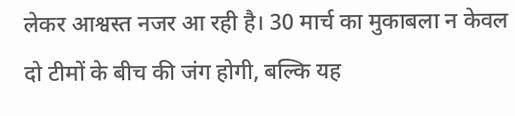लेकर आश्वस्त नजर आ रही है। 30 मार्च का मुकाबला न केवल दो टीमों के बीच की जंग होगी, बल्कि यह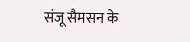संजू सैमसन के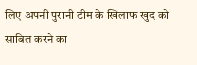लिए अपनी पुरानी टीम के खिलाफ खुद को साबित करने का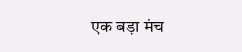एक बड़ा मंच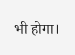भी होगा।